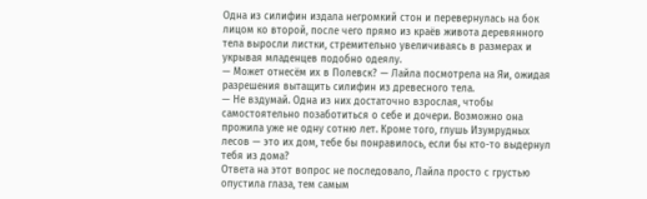Одна из силифин издала негромкий стон и перевернулась на бок лицом ко второй, после чего прямо из краёв живота деревянного тела выросли листки, стремительно увеличиваясь в размерах и укрывая младенцев подобно одеялу.
— Может отнесём их в Полевск? — Лайла посмотрела на Яи, ожидая разрешения вытащить силифин из древесного тела.
— Не вздумай. Одна из них достаточно взрослая, чтобы самостоятельно позаботиться о себе и дочери. Возможно она прожила уже не одну сотню лет. Кроме того, глушь Изумрудных лесов — это их дом, тебе бы понравилось, если бы кто-то выдернул тебя из дома?
Ответа на этот вопрос не последовало, Лайла просто с грустью опустила глаза, тем самым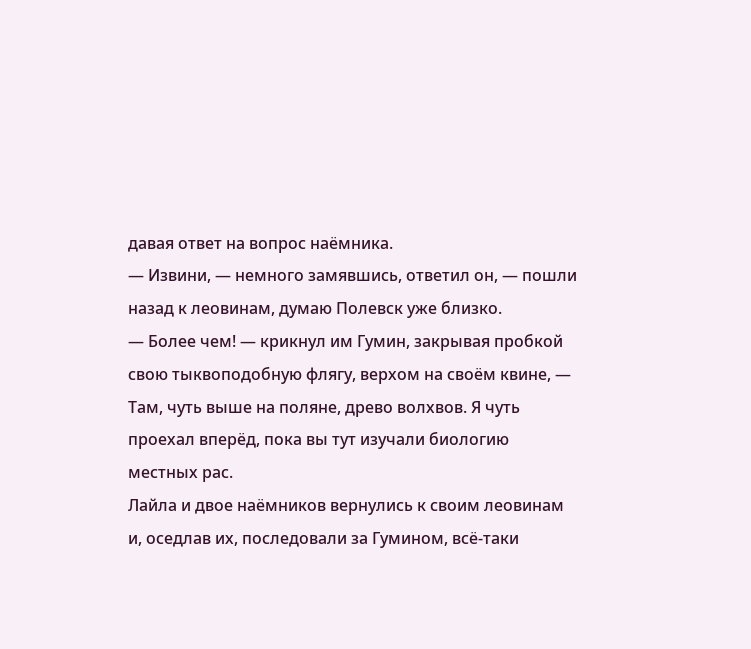давая ответ на вопрос наёмника.
— Извини, — немного замявшись, ответил он, — пошли назад к леовинам, думаю Полевск уже близко.
— Более чем! — крикнул им Гумин, закрывая пробкой свою тыквоподобную флягу, верхом на своём квине, — Там, чуть выше на поляне, древо волхвов. Я чуть проехал вперёд, пока вы тут изучали биологию местных рас.
Лайла и двое наёмников вернулись к своим леовинам и, оседлав их, последовали за Гумином, всё-таки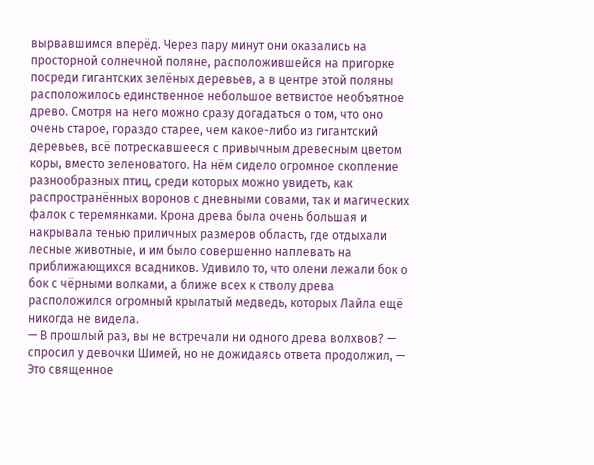вырвавшимся вперёд. Через пару минут они оказались на просторной солнечной поляне, расположившейся на пригорке посреди гигантских зелёных деревьев, а в центре этой поляны расположилось единственное небольшое ветвистое необъятное древо. Смотря на него можно сразу догадаться о том, что оно очень старое, гораздо старее, чем какое-либо из гигантский деревьев, всё потрескавшееся с привычным древесным цветом коры, вместо зеленоватого. На нём сидело огромное скопление разнообразных птиц, среди которых можно увидеть, как распространённых воронов с дневными совами, так и магических фалок с теремянками. Крона древа была очень большая и накрывала тенью приличных размеров область, где отдыхали лесные животные, и им было совершенно наплевать на приближающихся всадников. Удивило то, что олени лежали бок о бок с чёрными волками, а ближе всех к стволу древа расположился огромный крылатый медведь, которых Лайла ещё никогда не видела.
— В прошлый раз, вы не встречали ни одного древа волхвов? — спросил у девочки Шимей, но не дожидаясь ответа продолжил, — Это священное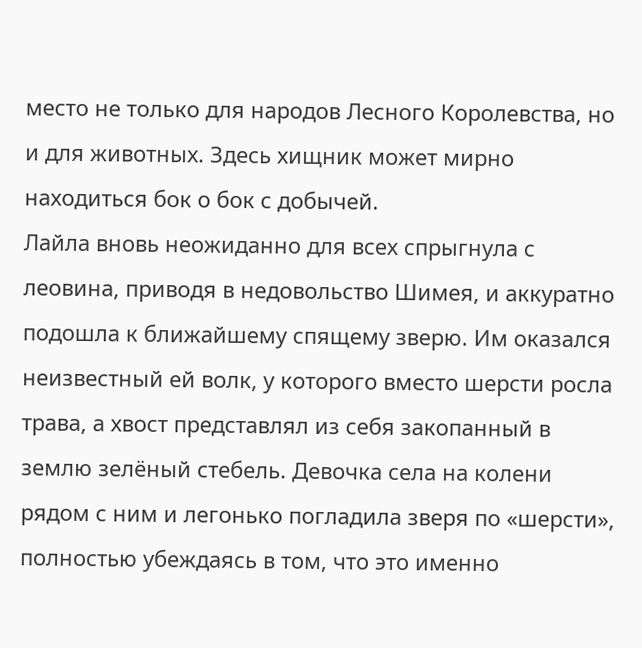место не только для народов Лесного Королевства, но и для животных. Здесь хищник может мирно находиться бок о бок с добычей.
Лайла вновь неожиданно для всех спрыгнула с леовина, приводя в недовольство Шимея, и аккуратно подошла к ближайшему спящему зверю. Им оказался неизвестный ей волк, у которого вместо шерсти росла трава, а хвост представлял из себя закопанный в землю зелёный стебель. Девочка села на колени рядом с ним и легонько погладила зверя по «шерсти», полностью убеждаясь в том, что это именно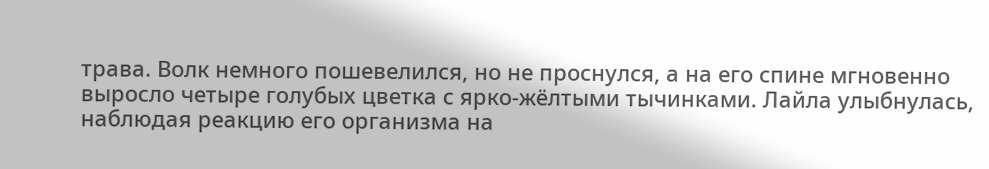трава. Волк немного пошевелился, но не проснулся, а на его спине мгновенно выросло четыре голубых цветка с ярко-жёлтыми тычинками. Лайла улыбнулась, наблюдая реакцию его организма на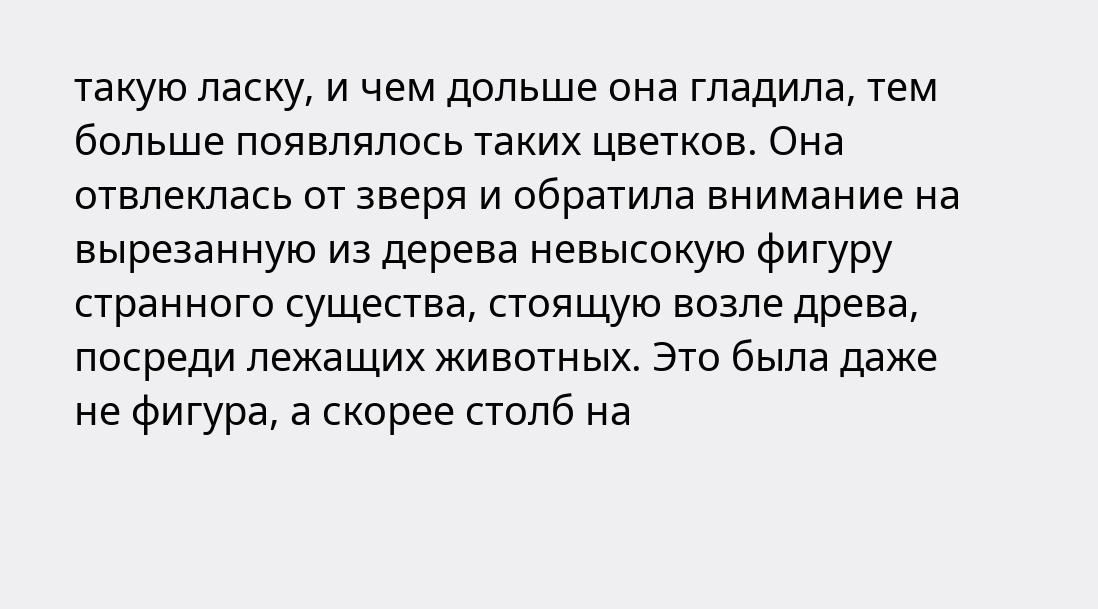такую ласку, и чем дольше она гладила, тем больше появлялось таких цветков. Она отвлеклась от зверя и обратила внимание на вырезанную из дерева невысокую фигуру странного существа, стоящую возле древа, посреди лежащих животных. Это была даже не фигура, а скорее столб на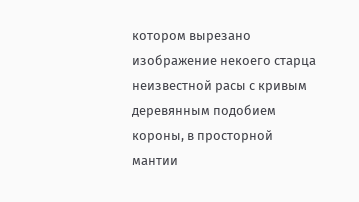котором вырезано изображение некоего старца неизвестной расы с кривым деревянным подобием короны, в просторной мантии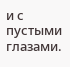и с пустыми глазами.